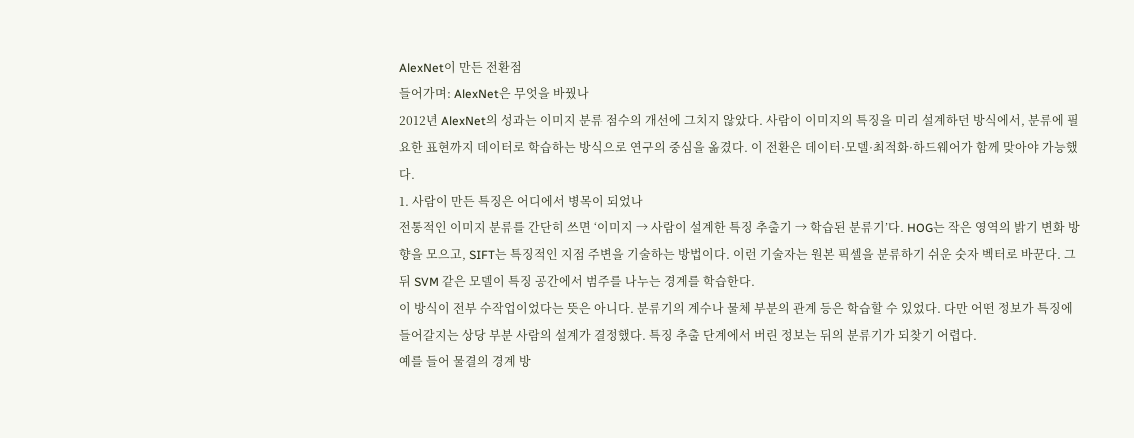AlexNet이 만든 전환점
들어가며: AlexNet은 무엇을 바꿨나
2012년 AlexNet의 성과는 이미지 분류 점수의 개선에 그치지 않았다. 사람이 이미지의 특징을 미리 설계하던 방식에서, 분류에 필요한 표현까지 데이터로 학습하는 방식으로 연구의 중심을 옮겼다. 이 전환은 데이터·모델·최적화·하드웨어가 함께 맞아야 가능했다.
1. 사람이 만든 특징은 어디에서 병목이 되었나
전통적인 이미지 분류를 간단히 쓰면 ‘이미지 → 사람이 설계한 특징 추출기 → 학습된 분류기’다. HOG는 작은 영역의 밝기 변화 방향을 모으고, SIFT는 특징적인 지점 주변을 기술하는 방법이다. 이런 기술자는 원본 픽셀을 분류하기 쉬운 숫자 벡터로 바꾼다. 그 뒤 SVM 같은 모델이 특징 공간에서 범주를 나누는 경계를 학습한다.
이 방식이 전부 수작업이었다는 뜻은 아니다. 분류기의 계수나 물체 부분의 관계 등은 학습할 수 있었다. 다만 어떤 정보가 특징에 들어갈지는 상당 부분 사람의 설계가 결정했다. 특징 추출 단계에서 버린 정보는 뒤의 분류기가 되찾기 어렵다.
예를 들어 물결의 경계 방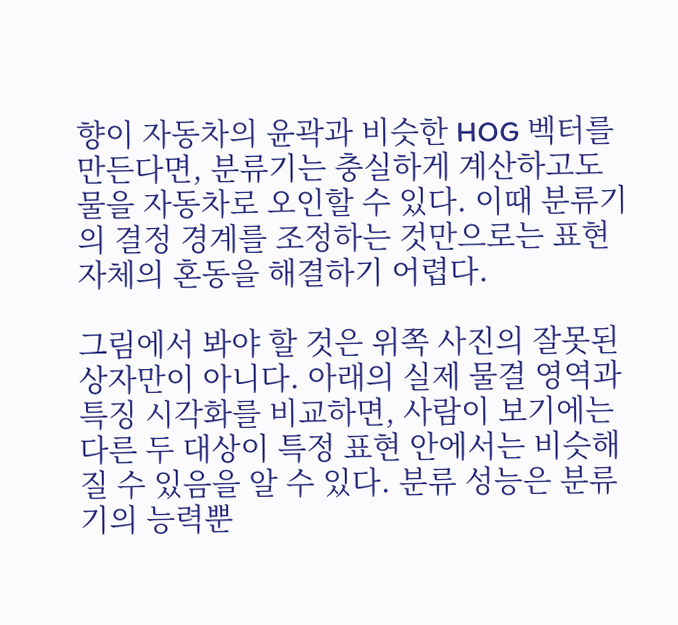향이 자동차의 윤곽과 비슷한 HOG 벡터를 만든다면, 분류기는 충실하게 계산하고도 물을 자동차로 오인할 수 있다. 이때 분류기의 결정 경계를 조정하는 것만으로는 표현 자체의 혼동을 해결하기 어렵다.

그림에서 봐야 할 것은 위쪽 사진의 잘못된 상자만이 아니다. 아래의 실제 물결 영역과 특징 시각화를 비교하면, 사람이 보기에는 다른 두 대상이 특정 표현 안에서는 비슷해질 수 있음을 알 수 있다. 분류 성능은 분류기의 능력뿐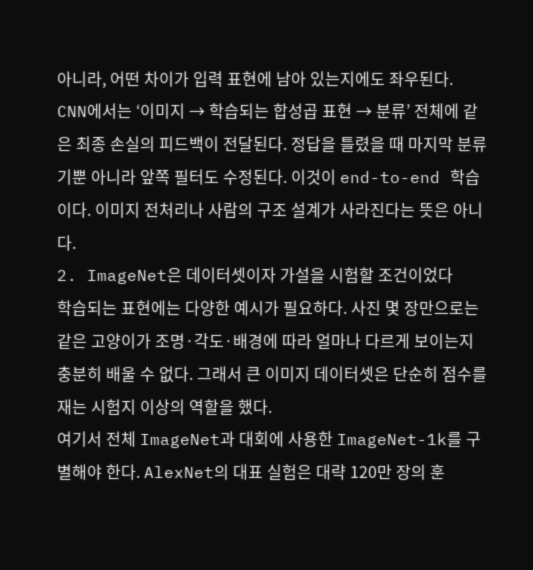아니라, 어떤 차이가 입력 표현에 남아 있는지에도 좌우된다.
CNN에서는 ‘이미지 → 학습되는 합성곱 표현 → 분류’ 전체에 같은 최종 손실의 피드백이 전달된다. 정답을 틀렸을 때 마지막 분류기뿐 아니라 앞쪽 필터도 수정된다. 이것이 end-to-end 학습이다. 이미지 전처리나 사람의 구조 설계가 사라진다는 뜻은 아니다.
2. ImageNet은 데이터셋이자 가설을 시험할 조건이었다
학습되는 표현에는 다양한 예시가 필요하다. 사진 몇 장만으로는 같은 고양이가 조명·각도·배경에 따라 얼마나 다르게 보이는지 충분히 배울 수 없다. 그래서 큰 이미지 데이터셋은 단순히 점수를 재는 시험지 이상의 역할을 했다.
여기서 전체 ImageNet과 대회에 사용한 ImageNet-1k를 구별해야 한다. AlexNet의 대표 실험은 대략 120만 장의 훈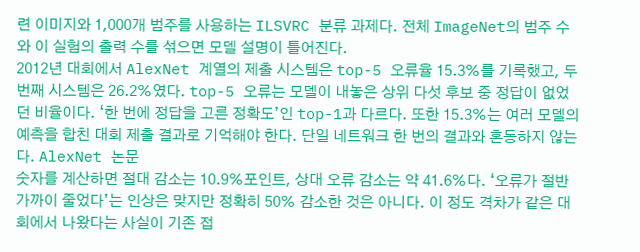련 이미지와 1,000개 범주를 사용하는 ILSVRC 분류 과제다. 전체 ImageNet의 범주 수와 이 실험의 출력 수를 섞으면 모델 설명이 틀어진다.
2012년 대회에서 AlexNet 계열의 제출 시스템은 top-5 오류율 15.3%를 기록했고, 두 번째 시스템은 26.2%였다. top-5 오류는 모델이 내놓은 상위 다섯 후보 중 정답이 없었던 비율이다. ‘한 번에 정답을 고른 정확도’인 top-1과 다르다. 또한 15.3%는 여러 모델의 예측을 합친 대회 제출 결과로 기억해야 한다. 단일 네트워크 한 번의 결과와 혼동하지 않는다. AlexNet 논문
숫자를 계산하면 절대 감소는 10.9%포인트, 상대 오류 감소는 약 41.6%다. ‘오류가 절반 가까이 줄었다’는 인상은 맞지만 정확히 50% 감소한 것은 아니다. 이 정도 격차가 같은 대회에서 나왔다는 사실이 기존 접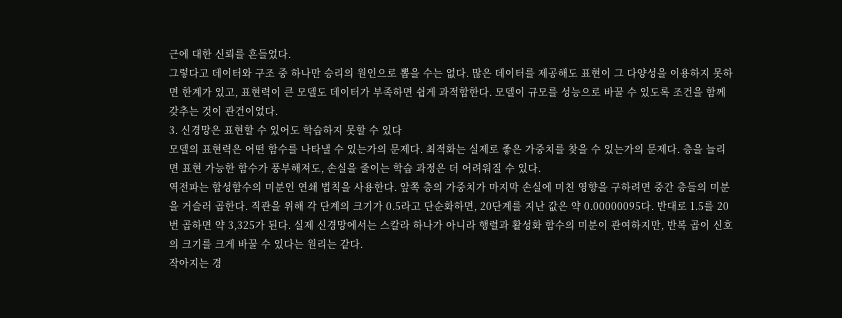근에 대한 신뢰를 흔들었다.
그렇다고 데이터와 구조 중 하나만 승리의 원인으로 뽑을 수는 없다. 많은 데이터를 제공해도 표현이 그 다양성을 이용하지 못하면 한계가 있고, 표현력이 큰 모델도 데이터가 부족하면 쉽게 과적합한다. 모델이 규모를 성능으로 바꿀 수 있도록 조건을 함께 갖추는 것이 관건이었다.
3. 신경망은 표현할 수 있어도 학습하지 못할 수 있다
모델의 표현력은 어떤 함수를 나타낼 수 있는가의 문제다. 최적화는 실제로 좋은 가중치를 찾을 수 있는가의 문제다. 층을 늘리면 표현 가능한 함수가 풍부해져도, 손실을 줄이는 학습 과정은 더 어려워질 수 있다.
역전파는 합성함수의 미분인 연쇄 법칙을 사용한다. 앞쪽 층의 가중치가 마지막 손실에 미친 영향을 구하려면 중간 층들의 미분을 거슬러 곱한다. 직관을 위해 각 단계의 크기가 0.5라고 단순화하면, 20단계를 지난 값은 약 0.00000095다. 반대로 1.5를 20번 곱하면 약 3,325가 된다. 실제 신경망에서는 스칼라 하나가 아니라 행렬과 활성화 함수의 미분이 관여하지만, 반복 곱이 신호의 크기를 크게 바꿀 수 있다는 원리는 같다.
작아지는 경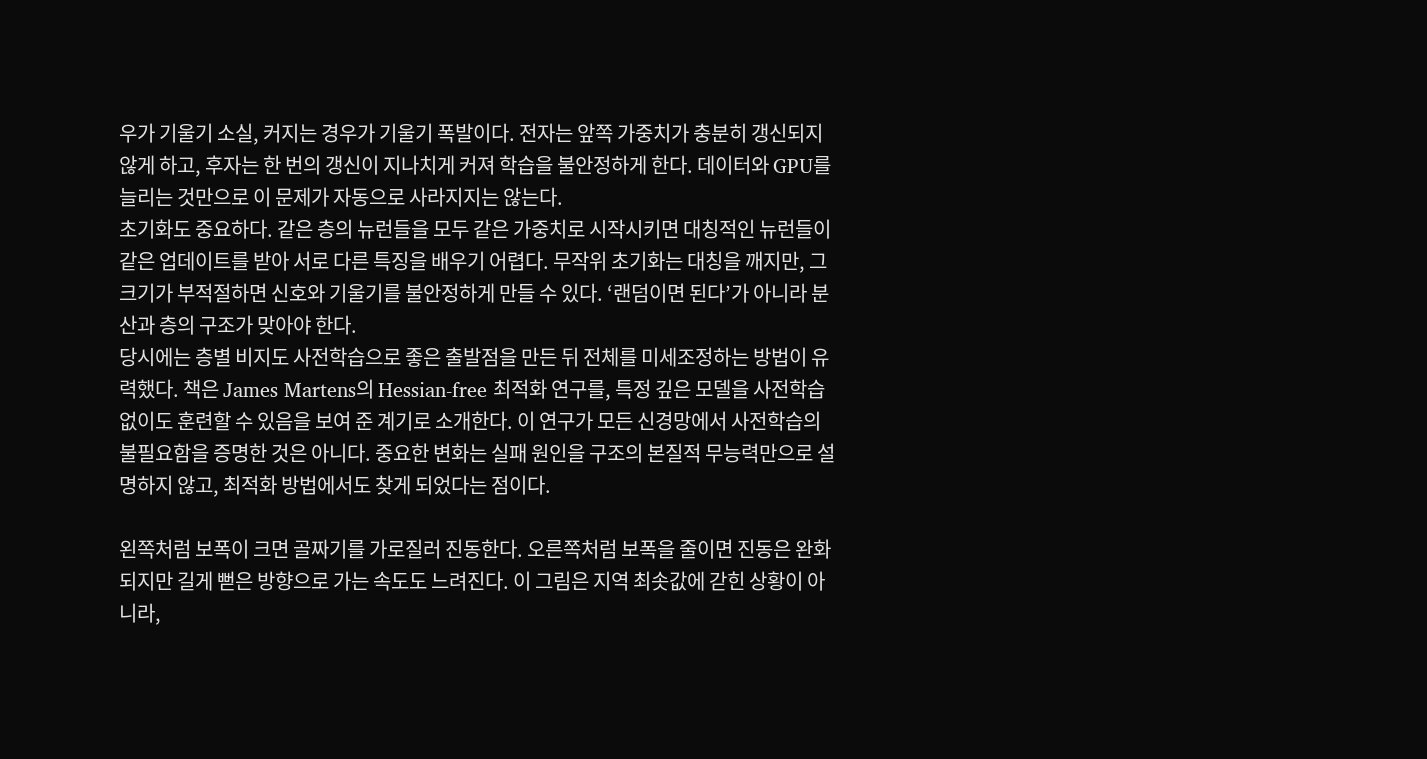우가 기울기 소실, 커지는 경우가 기울기 폭발이다. 전자는 앞쪽 가중치가 충분히 갱신되지 않게 하고, 후자는 한 번의 갱신이 지나치게 커져 학습을 불안정하게 한다. 데이터와 GPU를 늘리는 것만으로 이 문제가 자동으로 사라지지는 않는다.
초기화도 중요하다. 같은 층의 뉴런들을 모두 같은 가중치로 시작시키면 대칭적인 뉴런들이 같은 업데이트를 받아 서로 다른 특징을 배우기 어렵다. 무작위 초기화는 대칭을 깨지만, 그 크기가 부적절하면 신호와 기울기를 불안정하게 만들 수 있다. ‘랜덤이면 된다’가 아니라 분산과 층의 구조가 맞아야 한다.
당시에는 층별 비지도 사전학습으로 좋은 출발점을 만든 뒤 전체를 미세조정하는 방법이 유력했다. 책은 James Martens의 Hessian-free 최적화 연구를, 특정 깊은 모델을 사전학습 없이도 훈련할 수 있음을 보여 준 계기로 소개한다. 이 연구가 모든 신경망에서 사전학습의 불필요함을 증명한 것은 아니다. 중요한 변화는 실패 원인을 구조의 본질적 무능력만으로 설명하지 않고, 최적화 방법에서도 찾게 되었다는 점이다.

왼쪽처럼 보폭이 크면 골짜기를 가로질러 진동한다. 오른쪽처럼 보폭을 줄이면 진동은 완화되지만 길게 뻗은 방향으로 가는 속도도 느려진다. 이 그림은 지역 최솟값에 갇힌 상황이 아니라,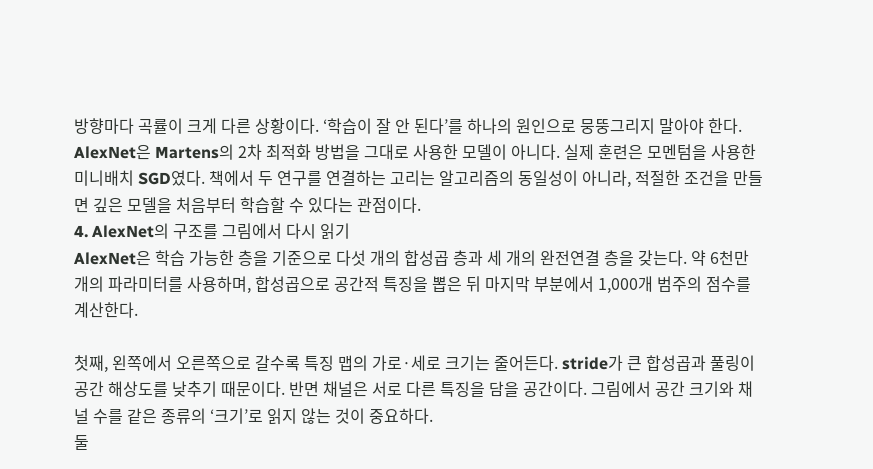방향마다 곡률이 크게 다른 상황이다. ‘학습이 잘 안 된다’를 하나의 원인으로 뭉뚱그리지 말아야 한다.
AlexNet은 Martens의 2차 최적화 방법을 그대로 사용한 모델이 아니다. 실제 훈련은 모멘텀을 사용한 미니배치 SGD였다. 책에서 두 연구를 연결하는 고리는 알고리즘의 동일성이 아니라, 적절한 조건을 만들면 깊은 모델을 처음부터 학습할 수 있다는 관점이다.
4. AlexNet의 구조를 그림에서 다시 읽기
AlexNet은 학습 가능한 층을 기준으로 다섯 개의 합성곱 층과 세 개의 완전연결 층을 갖는다. 약 6천만 개의 파라미터를 사용하며, 합성곱으로 공간적 특징을 뽑은 뒤 마지막 부분에서 1,000개 범주의 점수를 계산한다.

첫째, 왼쪽에서 오른쪽으로 갈수록 특징 맵의 가로·세로 크기는 줄어든다. stride가 큰 합성곱과 풀링이 공간 해상도를 낮추기 때문이다. 반면 채널은 서로 다른 특징을 담을 공간이다. 그림에서 공간 크기와 채널 수를 같은 종류의 ‘크기’로 읽지 않는 것이 중요하다.
둘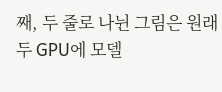째, 두 줄로 나뉜 그림은 원래 두 GPU에 모델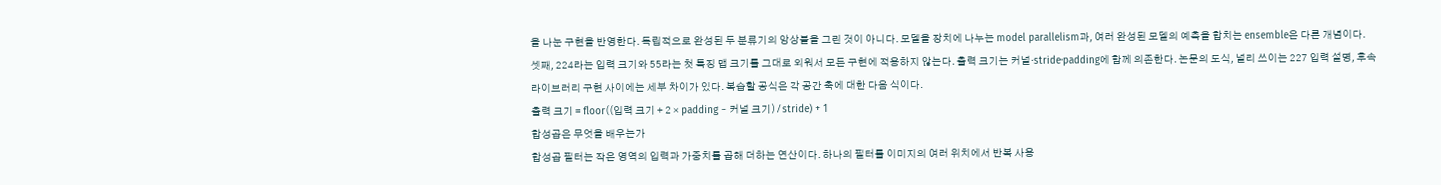을 나눈 구현을 반영한다. 독립적으로 완성된 두 분류기의 앙상블을 그린 것이 아니다. 모델을 장치에 나누는 model parallelism과, 여러 완성된 모델의 예측을 합치는 ensemble은 다른 개념이다.
셋째, 224라는 입력 크기와 55라는 첫 특징 맵 크기를 그대로 외워서 모든 구현에 적용하지 않는다. 출력 크기는 커널·stride·padding에 함께 의존한다. 논문의 도식, 널리 쓰이는 227 입력 설명, 후속 라이브러리 구현 사이에는 세부 차이가 있다. 복습할 공식은 각 공간 축에 대한 다음 식이다.
출력 크기 = floor((입력 크기 + 2 × padding − 커널 크기) / stride) + 1
합성곱은 무엇을 배우는가
합성곱 필터는 작은 영역의 입력과 가중치를 곱해 더하는 연산이다. 하나의 필터를 이미지의 여러 위치에서 반복 사용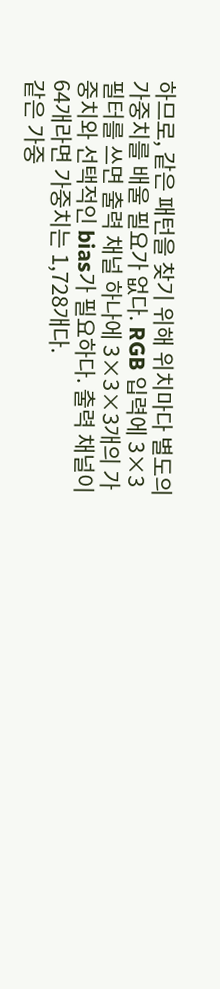하므로, 같은 패턴을 찾기 위해 위치마다 별도의 가중치를 배울 필요가 없다. RGB 입력에 3×3 필터를 쓰면 출력 채널 하나에 3×3×3개의 가중치와 선택적인 bias가 필요하다. 출력 채널이 64개라면 가중치는 1,728개다.
같은 가중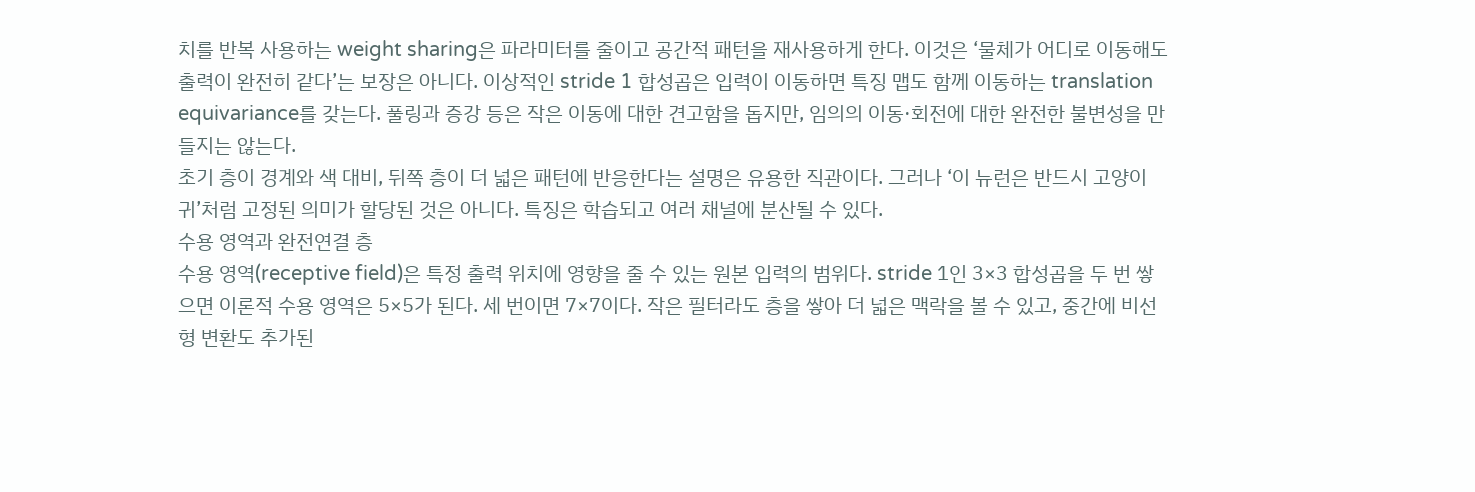치를 반복 사용하는 weight sharing은 파라미터를 줄이고 공간적 패턴을 재사용하게 한다. 이것은 ‘물체가 어디로 이동해도 출력이 완전히 같다’는 보장은 아니다. 이상적인 stride 1 합성곱은 입력이 이동하면 특징 맵도 함께 이동하는 translation equivariance를 갖는다. 풀링과 증강 등은 작은 이동에 대한 견고함을 돕지만, 임의의 이동·회전에 대한 완전한 불변성을 만들지는 않는다.
초기 층이 경계와 색 대비, 뒤쪽 층이 더 넓은 패턴에 반응한다는 설명은 유용한 직관이다. 그러나 ‘이 뉴런은 반드시 고양이 귀’처럼 고정된 의미가 할당된 것은 아니다. 특징은 학습되고 여러 채널에 분산될 수 있다.
수용 영역과 완전연결 층
수용 영역(receptive field)은 특정 출력 위치에 영향을 줄 수 있는 원본 입력의 범위다. stride 1인 3×3 합성곱을 두 번 쌓으면 이론적 수용 영역은 5×5가 된다. 세 번이면 7×7이다. 작은 필터라도 층을 쌓아 더 넓은 맥락을 볼 수 있고, 중간에 비선형 변환도 추가된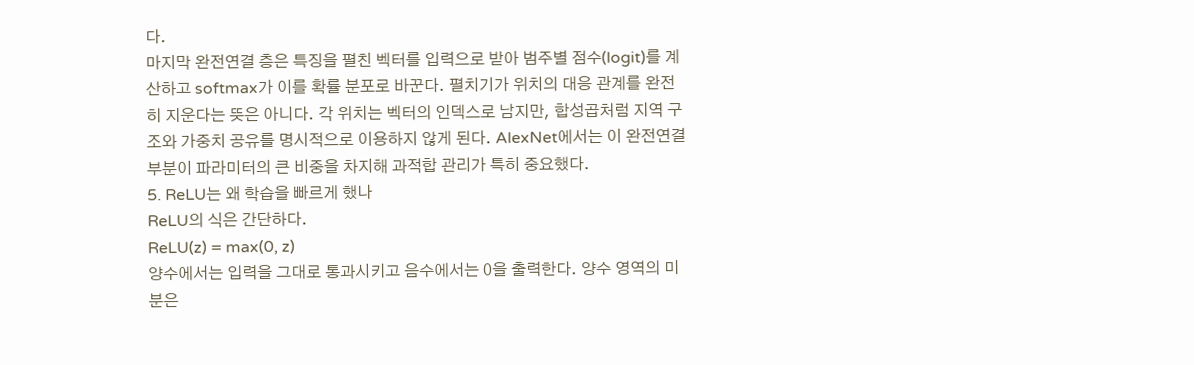다.
마지막 완전연결 층은 특징을 펼친 벡터를 입력으로 받아 범주별 점수(logit)를 계산하고 softmax가 이를 확률 분포로 바꾼다. 펼치기가 위치의 대응 관계를 완전히 지운다는 뜻은 아니다. 각 위치는 벡터의 인덱스로 남지만, 합성곱처럼 지역 구조와 가중치 공유를 명시적으로 이용하지 않게 된다. AlexNet에서는 이 완전연결 부분이 파라미터의 큰 비중을 차지해 과적합 관리가 특히 중요했다.
5. ReLU는 왜 학습을 빠르게 했나
ReLU의 식은 간단하다.
ReLU(z) = max(0, z)
양수에서는 입력을 그대로 통과시키고 음수에서는 0을 출력한다. 양수 영역의 미분은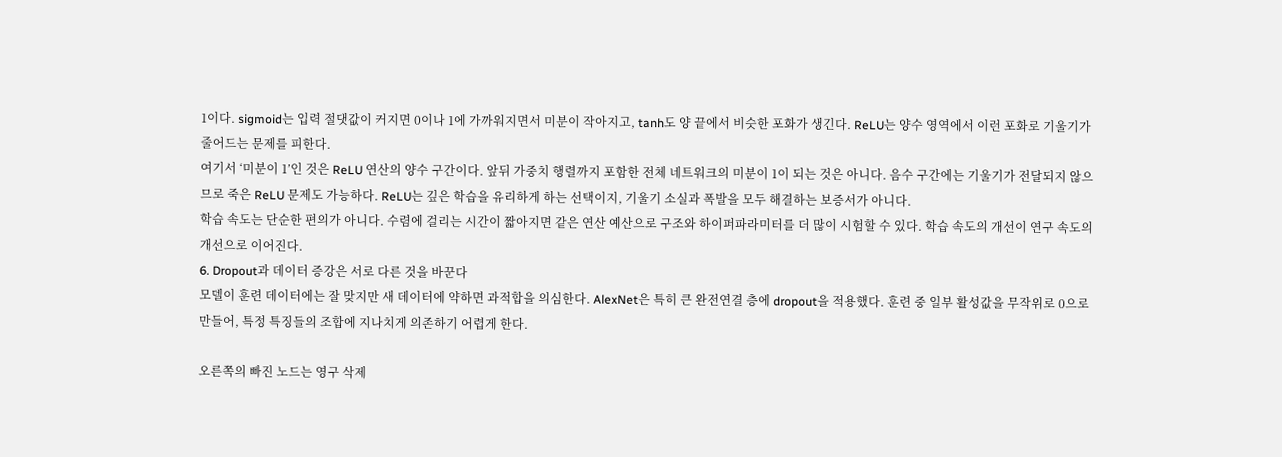1이다. sigmoid는 입력 절댓값이 커지면 0이나 1에 가까워지면서 미분이 작아지고, tanh도 양 끝에서 비슷한 포화가 생긴다. ReLU는 양수 영역에서 이런 포화로 기울기가 줄어드는 문제를 피한다.
여기서 ‘미분이 1’인 것은 ReLU 연산의 양수 구간이다. 앞뒤 가중치 행렬까지 포함한 전체 네트워크의 미분이 1이 되는 것은 아니다. 음수 구간에는 기울기가 전달되지 않으므로 죽은 ReLU 문제도 가능하다. ReLU는 깊은 학습을 유리하게 하는 선택이지, 기울기 소실과 폭발을 모두 해결하는 보증서가 아니다.
학습 속도는 단순한 편의가 아니다. 수렴에 걸리는 시간이 짧아지면 같은 연산 예산으로 구조와 하이퍼파라미터를 더 많이 시험할 수 있다. 학습 속도의 개선이 연구 속도의 개선으로 이어진다.
6. Dropout과 데이터 증강은 서로 다른 것을 바꾼다
모델이 훈련 데이터에는 잘 맞지만 새 데이터에 약하면 과적합을 의심한다. AlexNet은 특히 큰 완전연결 층에 dropout을 적용했다. 훈련 중 일부 활성값을 무작위로 0으로 만들어, 특정 특징들의 조합에 지나치게 의존하기 어렵게 한다.

오른쪽의 빠진 노드는 영구 삭제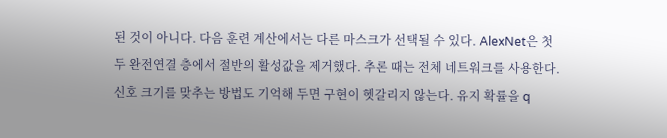된 것이 아니다. 다음 훈련 계산에서는 다른 마스크가 선택될 수 있다. AlexNet은 첫 두 완전연결 층에서 절반의 활성값을 제거했다. 추론 때는 전체 네트워크를 사용한다.
신호 크기를 맞추는 방법도 기억해 두면 구현이 헷갈리지 않는다. 유지 확률을 q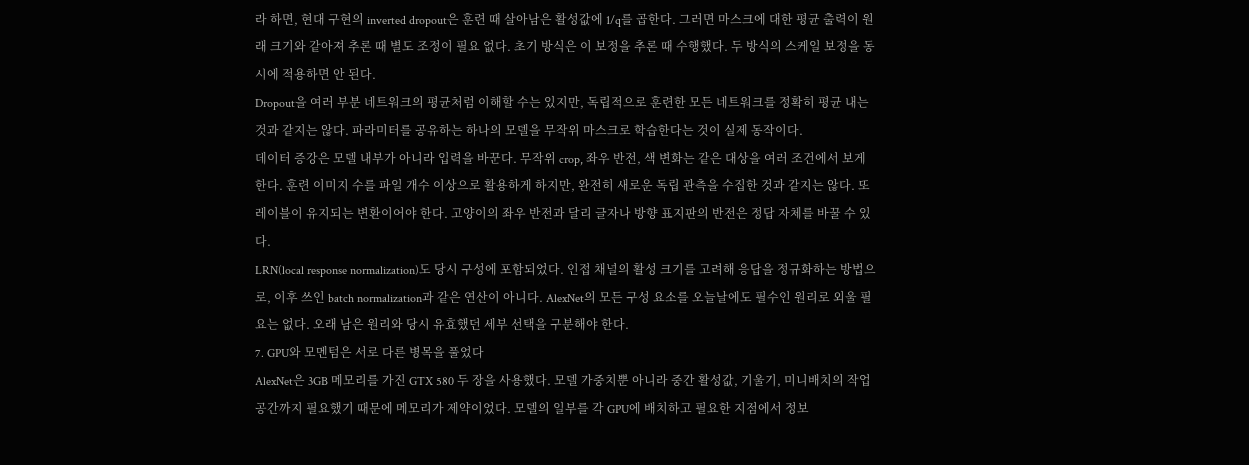라 하면, 현대 구현의 inverted dropout은 훈련 때 살아남은 활성값에 1/q를 곱한다. 그러면 마스크에 대한 평균 출력이 원래 크기와 같아져 추론 때 별도 조정이 필요 없다. 초기 방식은 이 보정을 추론 때 수행했다. 두 방식의 스케일 보정을 동시에 적용하면 안 된다.
Dropout을 여러 부분 네트워크의 평균처럼 이해할 수는 있지만, 독립적으로 훈련한 모든 네트워크를 정확히 평균 내는 것과 같지는 않다. 파라미터를 공유하는 하나의 모델을 무작위 마스크로 학습한다는 것이 실제 동작이다.
데이터 증강은 모델 내부가 아니라 입력을 바꾼다. 무작위 crop, 좌우 반전, 색 변화는 같은 대상을 여러 조건에서 보게 한다. 훈련 이미지 수를 파일 개수 이상으로 활용하게 하지만, 완전히 새로운 독립 관측을 수집한 것과 같지는 않다. 또 레이블이 유지되는 변환이어야 한다. 고양이의 좌우 반전과 달리 글자나 방향 표지판의 반전은 정답 자체를 바꿀 수 있다.
LRN(local response normalization)도 당시 구성에 포함되었다. 인접 채널의 활성 크기를 고려해 응답을 정규화하는 방법으로, 이후 쓰인 batch normalization과 같은 연산이 아니다. AlexNet의 모든 구성 요소를 오늘날에도 필수인 원리로 외울 필요는 없다. 오래 남은 원리와 당시 유효했던 세부 선택을 구분해야 한다.
7. GPU와 모멘텀은 서로 다른 병목을 풀었다
AlexNet은 3GB 메모리를 가진 GTX 580 두 장을 사용했다. 모델 가중치뿐 아니라 중간 활성값, 기울기, 미니배치의 작업 공간까지 필요했기 때문에 메모리가 제약이었다. 모델의 일부를 각 GPU에 배치하고 필요한 지점에서 정보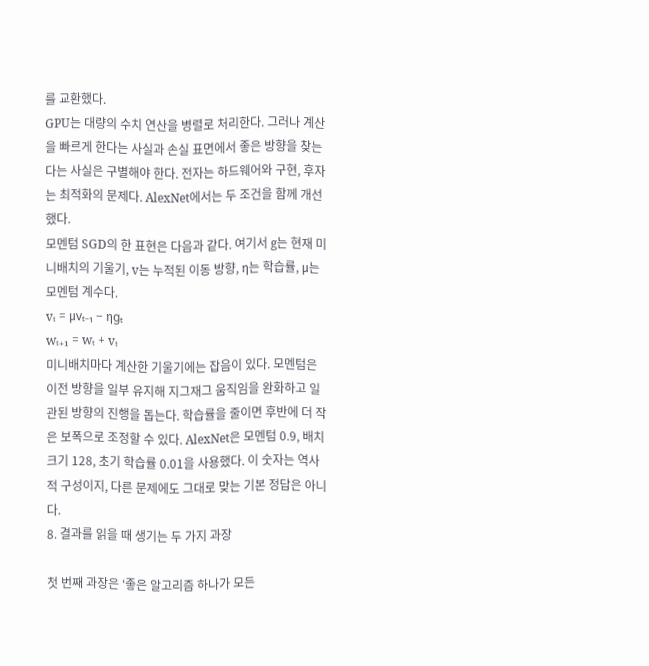를 교환했다.
GPU는 대량의 수치 연산을 병렬로 처리한다. 그러나 계산을 빠르게 한다는 사실과 손실 표면에서 좋은 방향을 찾는다는 사실은 구별해야 한다. 전자는 하드웨어와 구현, 후자는 최적화의 문제다. AlexNet에서는 두 조건을 함께 개선했다.
모멘텀 SGD의 한 표현은 다음과 같다. 여기서 g는 현재 미니배치의 기울기, v는 누적된 이동 방향, η는 학습률, μ는 모멘텀 계수다.
vₜ = μvₜ₋₁ − ηgₜ
wₜ₊₁ = wₜ + vₜ
미니배치마다 계산한 기울기에는 잡음이 있다. 모멘텀은 이전 방향을 일부 유지해 지그재그 움직임을 완화하고 일관된 방향의 진행을 돕는다. 학습률을 줄이면 후반에 더 작은 보폭으로 조정할 수 있다. AlexNet은 모멘텀 0.9, 배치 크기 128, 초기 학습률 0.01을 사용했다. 이 숫자는 역사적 구성이지, 다른 문제에도 그대로 맞는 기본 정답은 아니다.
8. 결과를 읽을 때 생기는 두 가지 과장

첫 번째 과장은 ‘좋은 알고리즘 하나가 모든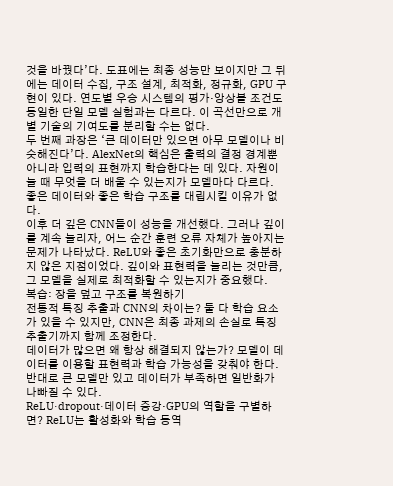것을 바꿨다’다. 도표에는 최종 성능만 보이지만 그 뒤에는 데이터 수집, 구조 설계, 최적화, 정규화, GPU 구현이 있다. 연도별 우승 시스템의 평가·앙상블 조건도 동일한 단일 모델 실험과는 다르다. 이 곡선만으로 개별 기술의 기여도를 분리할 수는 없다.
두 번째 과장은 ‘큰 데이터만 있으면 아무 모델이나 비슷해진다’다. AlexNet의 핵심은 출력의 결정 경계뿐 아니라 입력의 표현까지 학습한다는 데 있다. 자원이 늘 때 무엇을 더 배울 수 있는지가 모델마다 다르다. 좋은 데이터와 좋은 학습 구조를 대립시킬 이유가 없다.
이후 더 깊은 CNN들이 성능을 개선했다. 그러나 깊이를 계속 늘리자, 어느 순간 훈련 오류 자체가 높아지는 문제가 나타났다. ReLU와 좋은 초기화만으로 충분하지 않은 지점이었다. 깊이와 표현력을 늘리는 것만큼, 그 모델을 실제로 최적화할 수 있는지가 중요했다.
복습: 장을 덮고 구조를 복원하기
전통적 특징 추출과 CNN의 차이는? 둘 다 학습 요소가 있을 수 있지만, CNN은 최종 과제의 손실로 특징 추출기까지 함께 조정한다.
데이터가 많으면 왜 항상 해결되지 않는가? 모델이 데이터를 이용할 표현력과 학습 가능성을 갖춰야 한다. 반대로 큰 모델만 있고 데이터가 부족하면 일반화가 나빠질 수 있다.
ReLU·dropout·데이터 증강·GPU의 역할을 구별하면? ReLU는 활성화와 학습 동역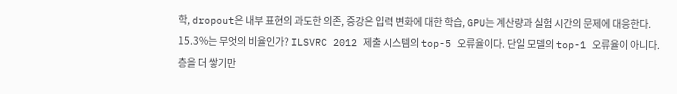학, dropout은 내부 표현의 과도한 의존, 증강은 입력 변화에 대한 학습, GPU는 계산량과 실험 시간의 문제에 대응한다.
15.3%는 무엇의 비율인가? ILSVRC 2012 제출 시스템의 top-5 오류율이다. 단일 모델의 top-1 오류율이 아니다.
층을 더 쌓기만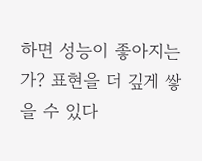하면 성능이 좋아지는가? 표현을 더 깊게 쌓을 수 있다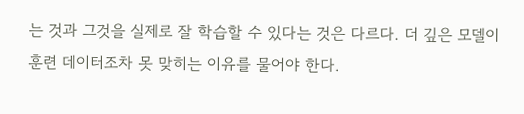는 것과 그것을 실제로 잘 학습할 수 있다는 것은 다르다. 더 깊은 모델이 훈련 데이터조차 못 맞히는 이유를 물어야 한다.